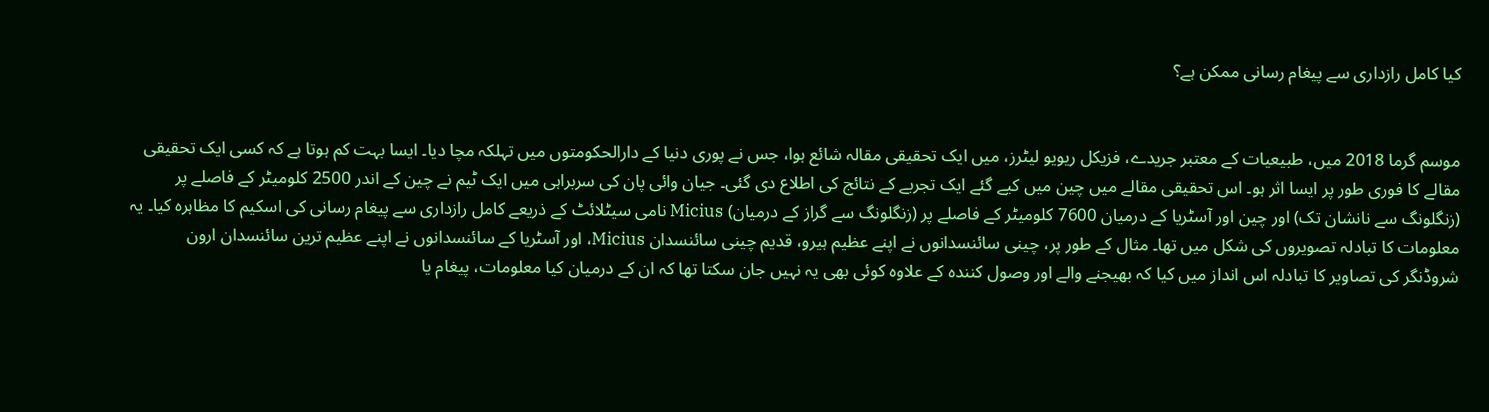کیا کامل رازداری سے پیغام رسانی ممکن ہے؟


موسم گرما 2018 میں، طبیعیات کے معتبر جریدے، فزیکل ریویو لیٹرز، میں ایک تحقیقی مقالہ شائع ہوا، جس نے پوری دنیا کے دارالحکومتوں میں تہلکہ مچا دیا۔ ایسا بہت کم ہوتا ہے کہ کسی ایک تحقیقی مقالے کا فوری طور پر ایسا اثر ہو۔ اس تحقیقی مقالے میں چین میں کیے گئے ایک تجربے کے نتائج کی اطلاع دی گئی۔ جیان وائی پان کی سربراہی میں ایک ٹیم نے چین کے اندر 2500 کلومیٹر کے فاصلے پر (زنگلونگ سے نانشان تک) اور چین اور آسٹریا کے درمیان 7600 کلومیٹر کے فاصلے پر (زنگلونگ سے گراز کے درمیان) Micius نامی سیٹلائٹ کے ذریعے کامل رازداری سے پیغام رسانی کی اسکیم کا مظاہرہ کیا۔ یہ معلومات کا تبادلہ تصویروں کی شکل میں تھا۔ مثال کے طور پر، چینی سائنسدانوں نے اپنے عظیم ہیرو، قدیم چینی سائنسدان Micius، اور آسٹریا کے سائنسدانوں نے اپنے عظیم ترین سائنسدان ارون شروڈنگر کی تصاویر کا تبادلہ اس انداز میں کیا کہ بھیجنے والے اور وصول کنندہ کے علاوہ کوئی بھی یہ نہیں جان سکتا تھا کہ ان کے درمیان کیا معلومات، پیغام یا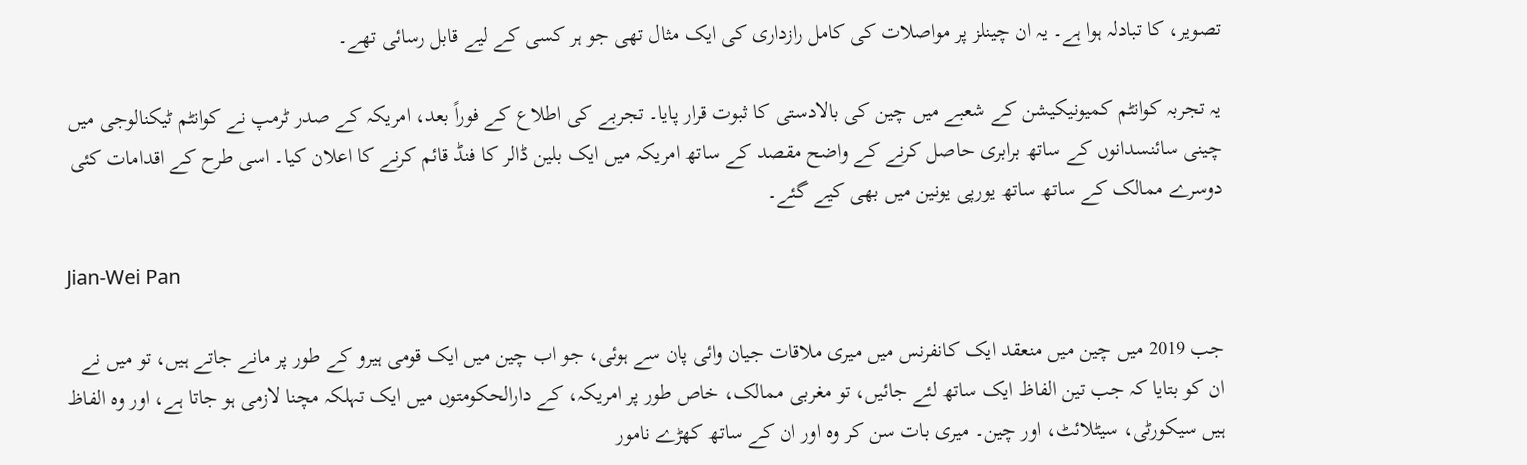تصویر، کا تبادلہ ہوا ہے۔ یہ ان چینلز پر مواصلات کی کامل رازداری کی ایک مثال تھی جو ہر کسی کے لیے قابل رسائی تھے۔

یہ تجربہ کوانٹم کمیونیکیشن کے شعبے میں چین کی بالادستی کا ثبوت قرار پایا۔ تجربے کی اطلاع کے فوراً بعد، امریکہ کے صدر ٹرمپ نے کوانٹم ٹیکنالوجی میں چینی سائنسدانوں کے ساتھ برابری حاصل کرنے کے واضح مقصد کے ساتھ امریکہ میں ایک بلین ڈالر کا فنڈ قائم کرنے کا اعلان کیا۔ اسی طرح کے اقدامات کئی دوسرے ممالک کے ساتھ ساتھ یورپی یونین میں بھی کیے گئے۔

Jian-Wei Pan

جب 2019 میں چین میں منعقد ایک کانفرنس میں میری ملاقات جیان وائی پان سے ہوئی، جو اب چین میں ایک قومی ہیرو کے طور پر مانے جاتے ہیں، تو میں نے ان کو بتایا کہ جب تین الفاظ ایک ساتھ لئے جائیں، تو مغربی ممالک، خاص طور پر امریکہ، کے دارالحکومتوں میں ایک تہلکہ مچنا لازمی ہو جاتا ہے، اور وہ الفاظ ہیں سیکورٹی، سیٹلائٹ، اور چین۔ میری بات سن کر وہ اور ان کے ساتھ کھڑے نامور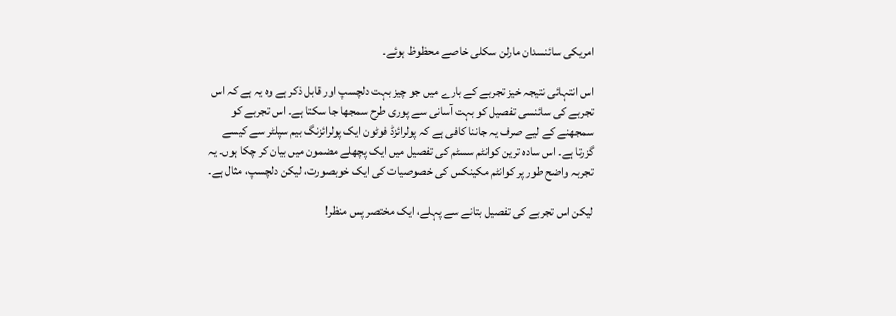امریکی سائنسدان مارلن سکلی خاصے محظوظ ہوئے۔

اس انتہائی نتیجہ خیز تجربے کے بارے میں جو چیز بہت دلچسپ اور قابل ذکر ہے وہ یہ ہے کہ اس تجربے کی سائنسی تفصیل کو بہت آسانی سے پوری طرح سمجھا جا سکتا ہے۔ اس تجربے کو سمجھنے کے لیے صرف یہ جاننا کافی ہے کہ پولرائزڈ فوٹون ایک پولرائزنگ بیم سپلٹر سے کیسے گزرتا ہے۔ اس سادہ ترین کوانٹم سسٹم کی تفصیل میں ایک پچھلے مضمون میں بیان کر چکا ہوں۔ یہ تجربہ واضح طور پر کوانٹم مکینکس کی خصوصیات کی ایک خوبصورت، لیکن دلچسپ، مثال ہے۔

لیکن اس تجربے کی تفصیل بتانے سے پہلے، ایک مختصر پس منظر!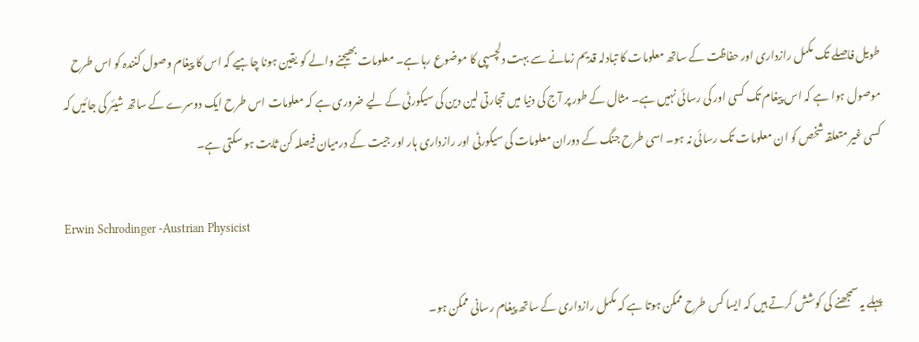طویل فاصلے تک مکمل رازداری اور حفاظت کے ساتھ معلومات کا تبادلہ قدیم زمانے سے بہت دلچسپی کا موضوع رہا ہے۔ معلومات بھیجنے والے کو یقین ہونا چاہیے کہ اس کا پیغام وصول کنندہ کو اس طرح موصول ہوا ہے کہ اس پیغام تک کسی اور کی رسائی نہیں ہے۔ مثال کے طور پر آج کی دنیا میں تجارتی لین دین کی سیکورٹی کے لیے ضروری ہے کہ معلومات اس طرح ایک دوسرے کے ساتھ شیئر کی جائیں کہ کسی غیر متعلقہ شخص کو ان معلومات تک رسائی نہ ہو۔ اسی طرح جنگ کے دوران معلومات کی سیکورٹی اور رازداری ہار اور جیت کے درمیان فیصلہ کن ثابت ہو سکتی ہے۔

Erwin Schrodinger -Austrian Physicist

پہلے یہ سمجھنے کی کوشش کرتے ہیں کہ ایسا کس طرح ممکن ہوتا ہے کہ مکمل رازداری کے ساتھ پیغام رسانی ممکن ہو۔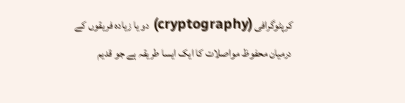کرپٹوگرافی (cryptography) دو یا زیادہ فریقوں کے درمیان محفوظ مواصلات کا ایک ایسا طریقہ ہے جو قدیم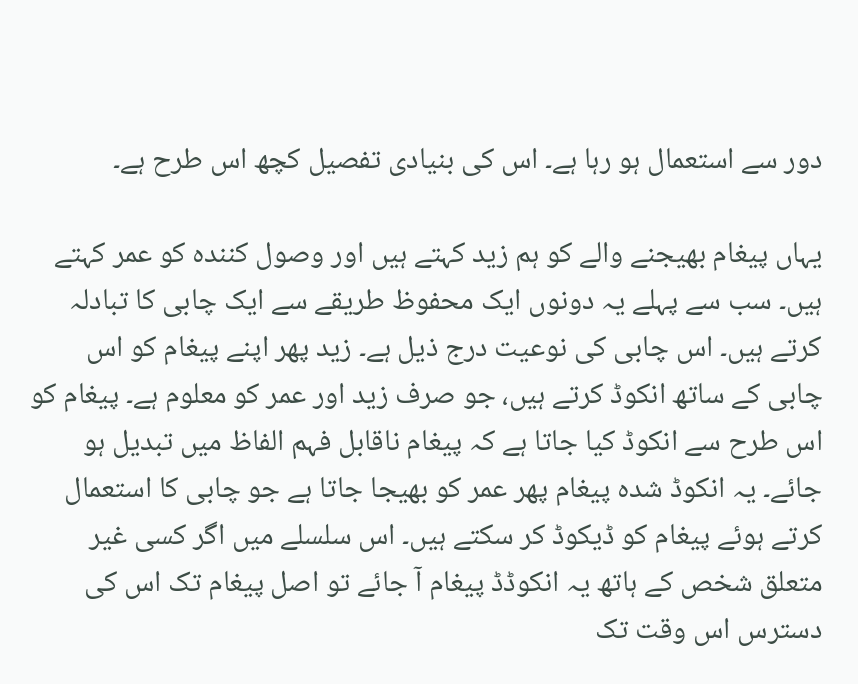دور سے استعمال ہو رہا ہے۔ اس کی بنیادی تفصیل کچھ اس طرح ہے۔

یہاں پیغام بھیجنے والے کو ہم زید کہتے ہیں اور وصول کنندہ کو عمر کہتے ہیں۔ سب سے پہلے یہ دونوں ایک محفوظ طریقے سے ایک چابی کا تبادلہ کرتے ہیں۔ اس چابی کی نوعیت درج ذیل ہے۔ زید پھر اپنے پیغام کو اس چابی کے ساتھ انکوڈ کرتے ہیں، جو صرف زید اور عمر کو معلوم ہے۔ پیغام کو اس طرح سے انکوڈ کیا جاتا ہے کہ پیغام ناقابل فہم الفاظ میں تبدیل ہو جائے۔ یہ انکوڈ شدہ پیغام پھر عمر کو بھیجا جاتا ہے جو چابی کا استعمال کرتے ہوئے پیغام کو ڈیکوڈ کر سکتے ہیں۔ اس سلسلے میں اگر کسی غیر متعلق شخص کے ہاتھ یہ انکوڈڈ پیغام آ جائے تو اصل پیغام تک اس کی دسترس اس وقت تک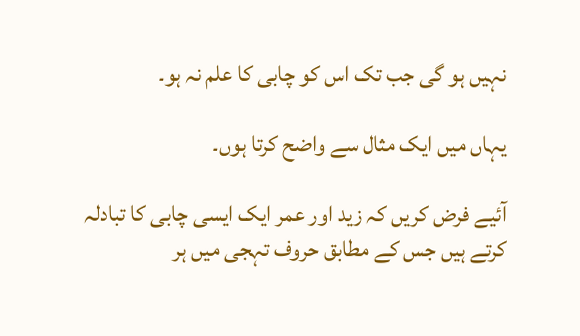نہیں ہو گی جب تک اس کو چابی کا علم نہ ہو۔

یہاں میں ایک مثال سے واضح کرتا ہوں۔

آئیے فرض کریں کہ زید اور عمر ایک ایسی چابی کا تبادلہ کرتے ہیں جس کے مطابق حروف تہجی میں ہر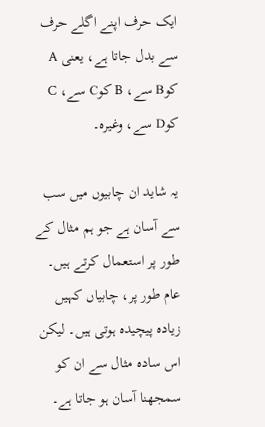ایک حرف اپنے اگلے حرف سے بدل جاتا ہے، یعنی A کوB سے، B کوC سے، C کوD سے، وغیرہ۔

یہ شاید ان چابیوں میں سب سے آسان ہے جو ہم مثال کے طور پر استعمال کرتے ہیں۔ عام طور پر، چابیاں کہیں زیادہ پیچیدہ ہوتی ہیں۔ لیکن اس سادہ مثال سے ان کو سمجھنا آسان ہو جاتا ہے۔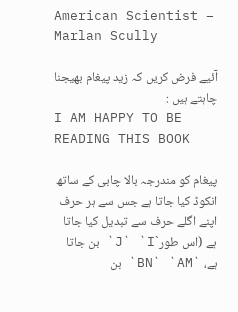American Scientist – Marlan Scully

آئیے فرض کریں کہ زید پیغام بھیجنا چاہتے ہیں :
I AM HAPPY TO BE READING THIS BOOK

پیغام کو مندرجہ بالا چابی کے ساتھ انکوڈ کیا جاتا ہے جس سے ہر حرف اپنے اگلے حرف سے تبدیل کیا جاتا ہے (اس طور`J` `I` بن جاتا ہے، `BN` `AM` بن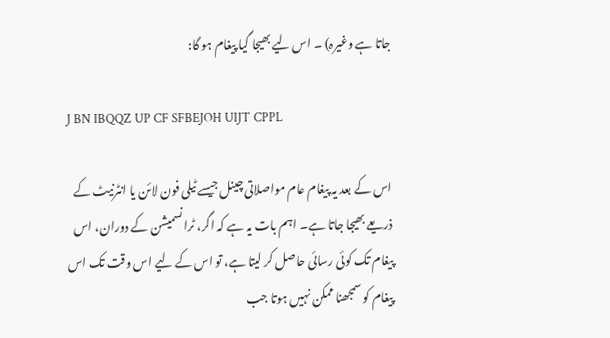جاتا ہے وغیرہ) ۔ اس لیے بھیجا گیا پیغام ہو گا:

J BN IBQQZ UP CF SFBEJOH UIJT CPPL

اس کے بعد یہ پیغام عام مواصلاتی چینل جیسے ٹیلی فون لائن یا انٹرنیٹ کے ذریعے بھیجا جاتا ہے۔ اہم بات یہ ہے کہ اگر، ٹرانسمیشن کے دوران، اس پیغام تک کوئی رسائی حاصل کر لیتا ہے، تو اس کے لیے اس وقت تک اس پیغام کو سمجھنا ممکن نہیں ہوتا جب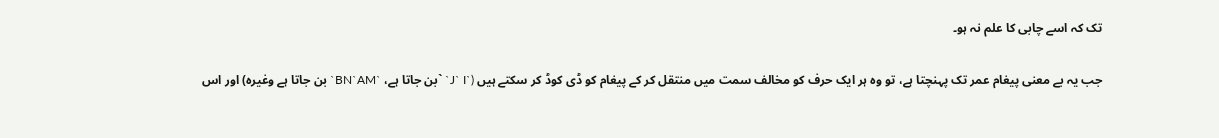تک کہ اسے چابی کا علم نہ ہو۔

جب یہ بے معنی پیغام عمر تک پہنچتا ہے، تو وہ ہر ایک حرف کو مخالف سمت میں منتقل کر کے پیغام کو ڈی کوڈ کر سکتے ہیں (`J` I` `بن جاتا ہے، `BN`AM` بن جاتا ہے وغیرہ) اور اس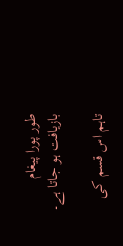طور پورا پیغام بازیافت ہو جاتا ہے۔

تاہم اس قسم کی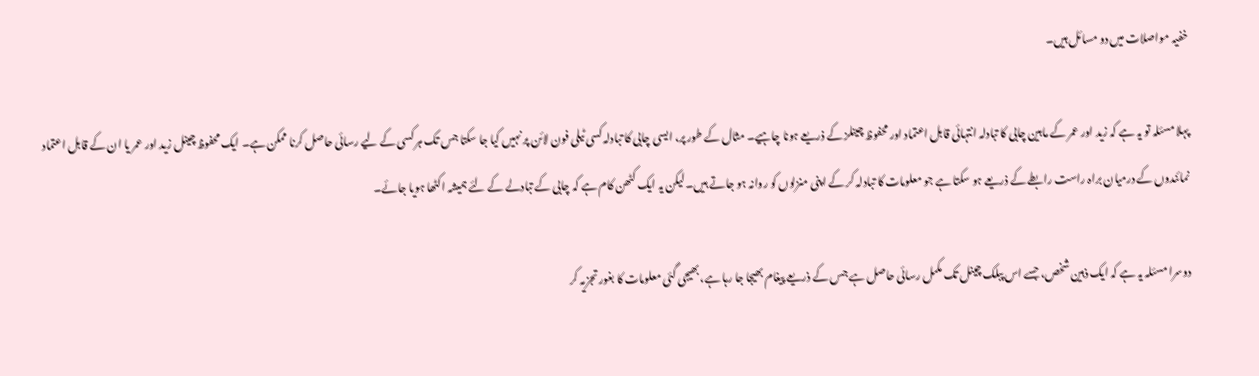خفیہ مواصلات میں دو مسائل ہیں۔

پہلا مسئلہ تو یہ ہے کہ زید اور عمر کے مابین چابی کا تبادلہ انتہائی قابل اعتماد اور محفوظ چینلز کے ذریعے ہونا چاہیے۔ مثال کے طور پر، ایسی چابی کا تبادلہ کسی ٹیلی فون لائن پر نہیں کیا جا سکتا جس تک ہر کسی کے لیے رسائی حاصل کرنا ممکن ہے۔ ایک محفوظ چینل زید اور عمر یا ان کے قابل اعتماد نمائندوں کے درمیان براہ راست رابطے کے ذریعے ہو سکتا ہے جو معلومات کا تبادلہ کر کے اپنی منزلوں کو روانہ ہو جاتے ہیں۔ لیکن یہ ایک کٹھن کام ہے کہ چابی کے تبادلے کے لئے ہمیشہ اکٹھا ہویا جائے۔

دوسرا مسئلہ یہ ہے کہ ایک ذہین شخص، جسے اس پبلک چینل تک مکمل رسائی حاصل ہے جس کے ذریعے پیغام بھیجا جا رہا ہے، بھیجی گئی معلومات کا بغور تجزیہ کر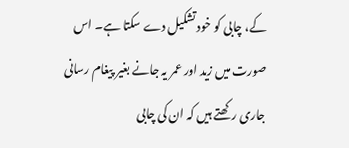کے، چابی کو خود تشکیل دے سکتا ہے۔ اس صورت میں زید اور عمر یہ جانے بغیر پیغام رسانی جاری رکھتے ہیں کہ ان کی چابی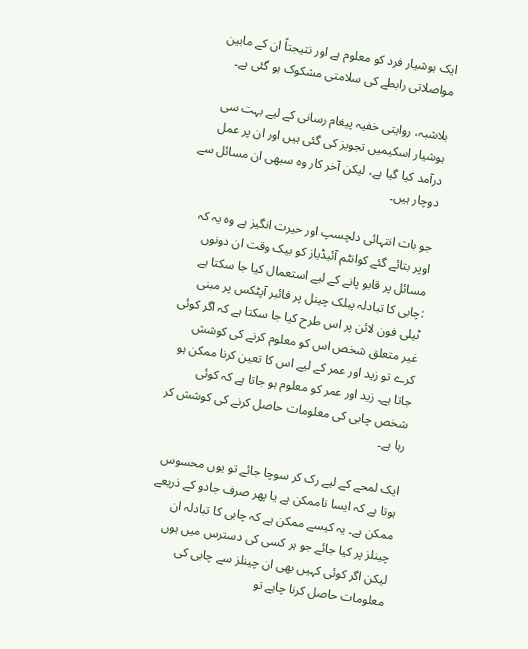ایک ہوشیار فرد کو معلوم ہے اور نتیجتاً ان کے مابین مواصلاتی رابطے کی سلامتی مشکوک ہو گئی ہے۔

بلاشبہ، روایتی خفیہ پیغام رسانی کے لیے بہت سی ہوشیار اسکیمیں تجویز کی گئی ہیں اور ان پر عمل درآمد کیا گیا ہے، لیکن آخر کار وہ سبھی ان مسائل سے دوچار ہیں۔

جو بات انتہائی دلچسپ اور حیرت انگیز ہے وہ یہ کہ اوپر بتائے گئے کوانٹم آئیڈیاز کو بیک وقت ان دونوں مسائل پر قابو پانے کے لیے استعمال کیا جا سکتا ہے :چابی کا تبادلہ پبلک چینل پر فائبر آپٹکس پر مبنی ٹیلی فون لائن پر اس طرح کیا جا سکتا ہے کہ اگر کوئی غیر متعلق شخص اس کو معلوم کرنے کی کوشش کرے تو زید اور عمر کے لیے اس کا تعین کرنا ممکن ہو جاتا ہے۔ زید اور عمر کو معلوم ہو جاتا ہے کہ کوئی شخص چابی کی معلومات حاصل کرنے کی کوشش کر رہا ہے۔

ایک لمحے کے لیے رک کر سوچا جائے تو یوں محسوس ہوتا ہے کہ ایسا ناممکن ہے یا پھر صرف جادو کے ذریعے ممکن ہے۔ یہ کیسے ممکن ہے کہ چابی کا تبادلہ ان چینلز پر کیا جائے جو ہر کسی کی دسترس میں ہوں لیکن اگر کوئی کہیں بھی ان چینلز سے چابی کی معلومات حاصل کرنا چاہے تو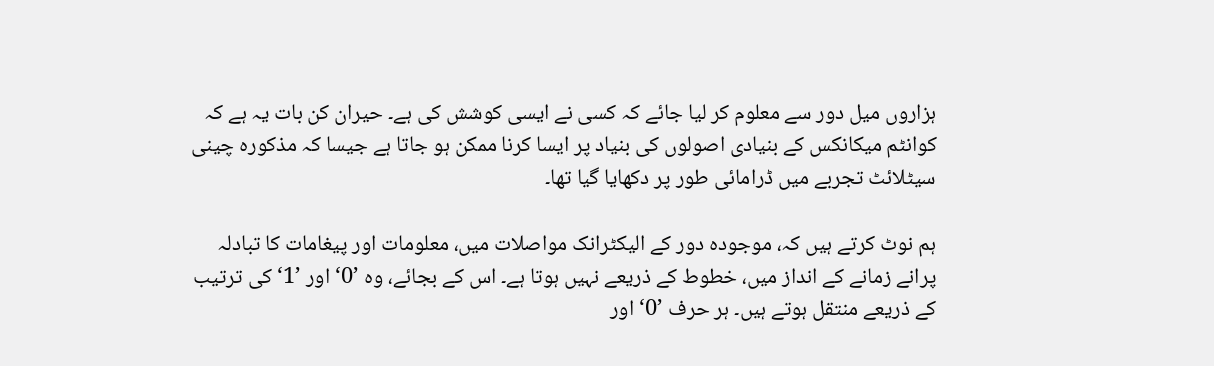ہزاروں میل دور سے معلوم کر لیا جائے کہ کسی نے ایسی کوشش کی ہے۔ حیران کن بات یہ ہے کہ کوانٹم میکانکس کے بنیادی اصولوں کی بنیاد پر ایسا کرنا ممکن ہو جاتا ہے جیسا کہ مذکورہ چینی سیٹلائٹ تجربے میں ڈرامائی طور پر دکھایا گیا تھا۔

ہم نوٹ کرتے ہیں کہ، موجودہ دور کے الیکٹرانک مواصلات میں، معلومات اور پیغامات کا تبادلہ پرانے زمانے کے انداز میں، خطوط کے ذریعے نہیں ہوتا ہے۔ اس کے بجائے، وہ ’0‘ اور ’1‘ کی ترتیب کے ذریعے منتقل ہوتے ہیں۔ ہر حرف ’0‘ اور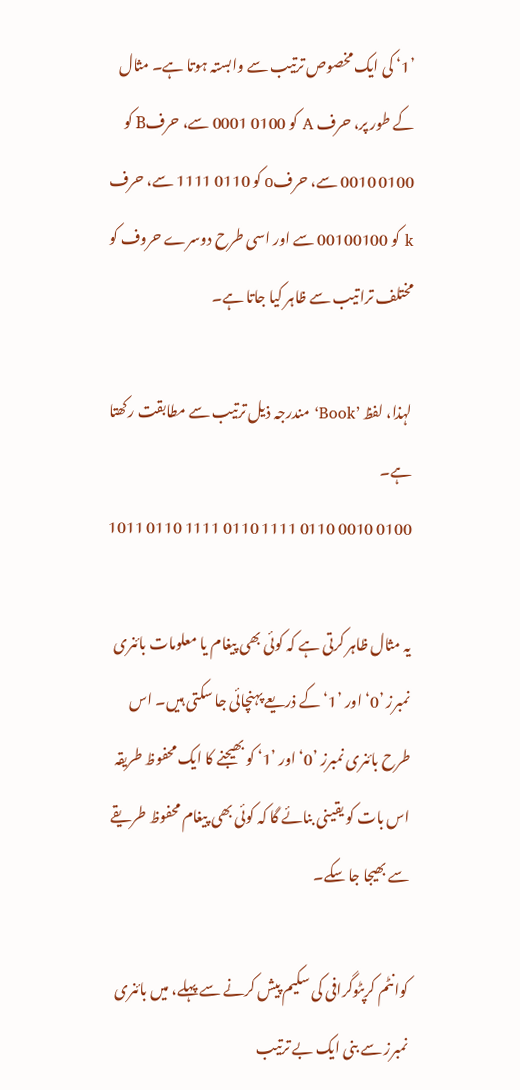’1‘ کی ایک مخصوص ترتیب سے وابستہ ہوتا ہے۔ مثال کے طور پر، حرف A کو 0100 0001 سے، حرفB کو 0100 0010 سے، حرفo کو 0110 1111 سے، حرف k کو 00100100 سے اور اسی طرح دوسرے حروف کو مختلف تراتیب سے ظاہر کیا جاتا ہے۔

لہذا، لفظ ’Book‘ مندرجہ ذیل ترتیب سے مطابقت رکھتا ہے۔
0100 0010 0110 1111 0110 1111 0110 1011

یہ مثال ظاہر کرتی ہے کہ کوئی بھی پیغام یا معلومات بائنری نمبرز ’0‘ اور ’1‘ کے ذریعے پہنچائی جا سکتی ہیں۔ اس طرح بائنری نمبرز ’0‘ اور ’1‘ کو بھیجنے کا ایک محفوظ طریقہ اس بات کو یقینی بنائے گا کہ کوئی بھی پیغام محفوظ طریقے سے بھیجا جا سکے۔

کوانٹم کرپٹوگرافی کی سکیم پیش کرنے سے پہلے، میں بائنری نمبرز سے بنی ایک بے ترتیب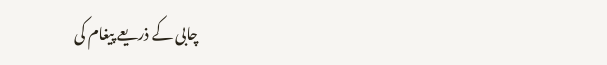چابی کے ذریعے پیغام کی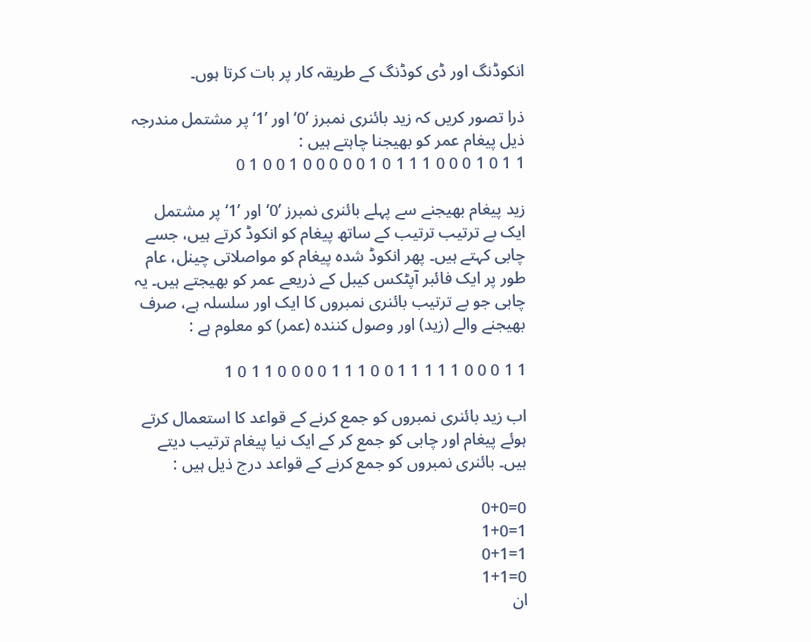انکوڈنگ اور ڈی کوڈنگ کے طریقہ کار پر بات کرتا ہوں۔

ذرا تصور کریں کہ زید بائنری نمبرز ’0‘ اور ’1‘ پر مشتمل مندرجہ ذیل پیغام عمر کو بھیجنا چاہتے ہیں :
1 1 0 1 0 0 0 1 1 1 0 1 0 0 0 0 0 1 0 0 1 0

زید پیغام بھیجنے سے پہلے بائنری نمبرز ’0‘ اور ’1‘ پر مشتمل ایک بے ترتیب ترتیب کے ساتھ پیغام کو انکوڈ کرتے ہیں، جسے چابی کہتے ہیں۔ پھر انکوڈ شدہ پیغام کو مواصلاتی چینل، عام طور پر ایک فائبر آپٹکس کیبل کے ذریعے عمر کو بھیجتے ہیں۔ یہ چابی جو بے ترتیب بائنری نمبروں کا ایک اور سلسلہ ہے، صرف بھیجنے والے (زید) اور وصول کنندہ (عمر) کو معلوم ہے :

1 1 0 0 0 1 1 1 1 1 0 0 1 1 1 0 0 0 0 1 1 0 1

اب زید بائنری نمبروں کو جمع کرنے کے قواعد کا استعمال کرتے ہوئے پیغام اور چابی کو جمع کر کے ایک نیا پیغام ترتیب دیتے ہیں۔ بائنری نمبروں کو جمع کرنے کے قواعد درج ذیل ہیں :

0=0+0
1=1+0
1=0+1
0=1+1
ان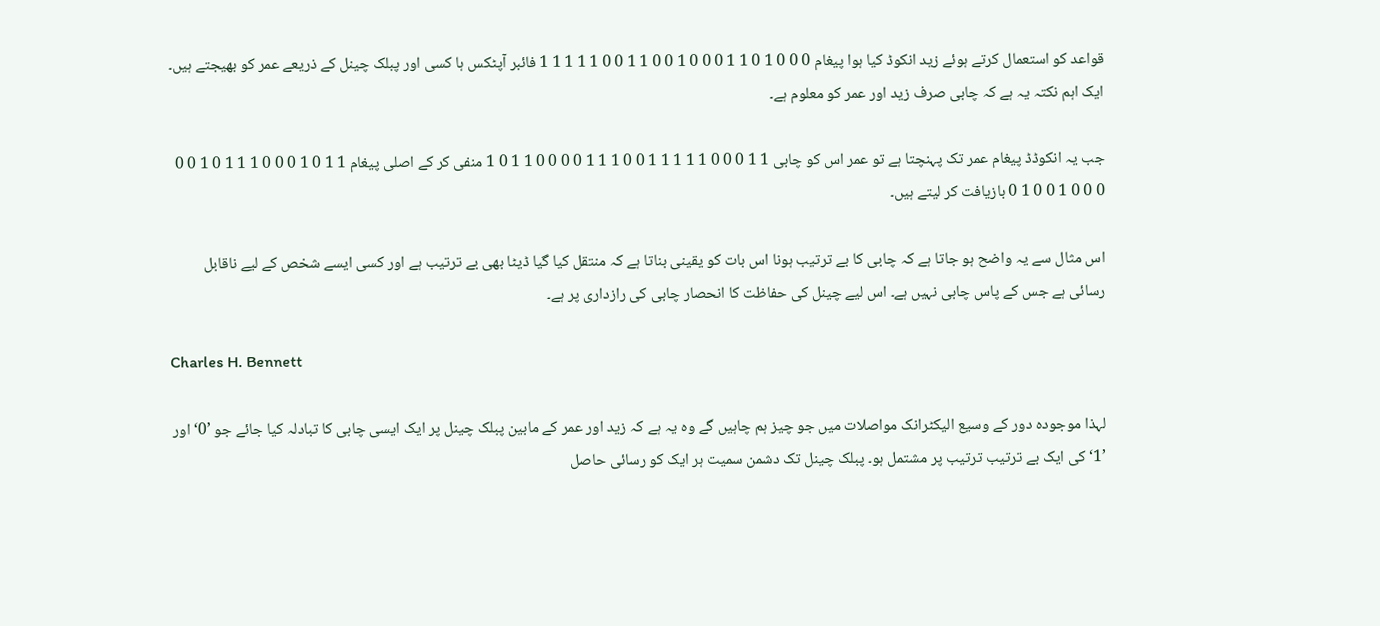قواعد کو استعمال کرتے ہوئے زید انکوڈ کیا ہوا پیغام 0 0 0 1 0 1 1 0 0 0 1 0 0 1 1 0 0 1 1 1 1 1 فائبر آپٹکس ہا کسی اور پبلک چینل کے ذریعے عمر کو بھیجتے ہیں۔ ایک اہم نکتہ یہ ہے کہ چابی صرف زید اور عمر کو معلوم ہے۔

جب یہ انکوڈڈ پیغام عمر تک پہنچتا ہے تو عمر اس کو چابی 1 1 0 0 0 1 1 1 1 1 0 0 1 1 1 0 0 0 0 1 1 0 1 منفی کر کے اصلی پیغام 1 1 0 1 0 0 0 1 1 1 0 1 0 0 0 0 0 1 0 0 1 0 بازیافت کر لیتے ہیں۔

اس مثال سے یہ واضح ہو جاتا ہے کہ چابی کا بے ترتیب ہونا اس بات کو یقینی بناتا ہے کہ منتقل کیا گیا ڈیٹا بھی بے ترتیب ہے اور کسی ایسے شخص کے لیے ناقابل رسائی ہے جس کے پاس چابی نہیں ہے۔ اس لیے چینل کی حفاظت کا انحصار چابی کی رازداری پر ہے۔

Charles H. Bennett

لہذا موجودہ دور کے وسیع الیکٹرانک مواصلات میں جو چیز ہم چاہیں گے وہ یہ ہے کہ زید اور عمر کے مابین پبلک چینل پر ایک ایسی چابی کا تبادلہ کیا جائے جو ’0‘ اور ’1‘ کی ایک بے ترتیب ترتیب پر مشتمل ہو۔ پبلک چینل تک دشمن سمیت ہر ایک کو رسائی حاصل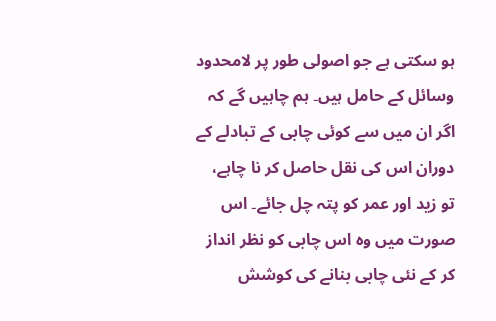ہو سکتی ہے جو اصولی طور پر لامحدود وسائل کے حامل ہیں۔ ہم چاہیں گے کہ اگر ان میں سے کوئی چابی کے تبادلے کے دوران اس کی نقل حاصل کر نا چاہے، تو زید اور عمر کو پتہ چل جائے۔ اس صورت میں وہ اس چابی کو نظر انداز کر کے نئی چابی بنانے کی کوشش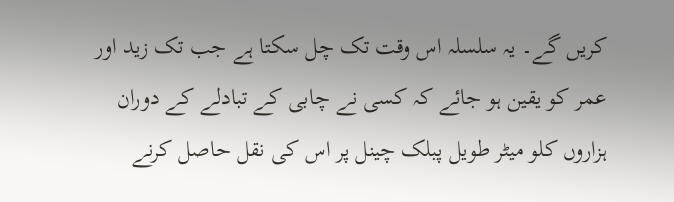کریں گے۔ یہ سلسلہ اس وقت تک چل سکتا ہے جب تک زید اور عمر کو یقین ہو جائے کہ کسی نے چابی کے تبادلے کے دوران ہزاروں کلو میٹر طویل پبلک چینل پر اس کی نقل حاصل کرنے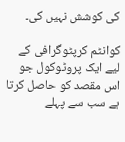کی کوشش نہیں کی۔

کوانٹم کرپٹوگرافی کے لیے ایک پروٹوکول جو اس مقصد کو حاصل کرتا ہے سب سے پہلے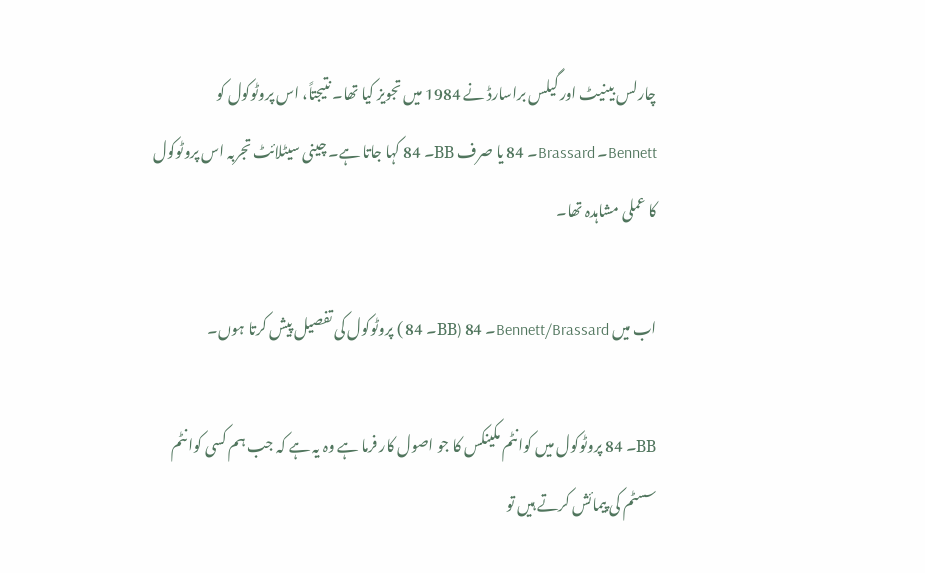چارلس بینیٹ اور گیلس براسارڈ نے 1984 میں تجویز کیا تھا۔ نتیجتاً، اس پروٹوکول کو Bennett۔ Brassard۔ 84 یا صرف BB۔ 84 کہا جاتا ہے۔ چینی سیٹلائٹ تجربہ اس پروٹوکول کا عملی مشاہدہ تھا۔

اب میں Bennett/Brassard۔ 84 (BB۔ 84 ) پروٹوکول کی تفصیل پیش کرتا ہوں۔

BB۔ 84 پروٹوکول میں کوانٹم مکینکس کا جو اصول کار فرما ہے وہ یہ ہے کہ جب ہم کسی کوانٹم سسٹم کی پیمائش کرتے ہیں تو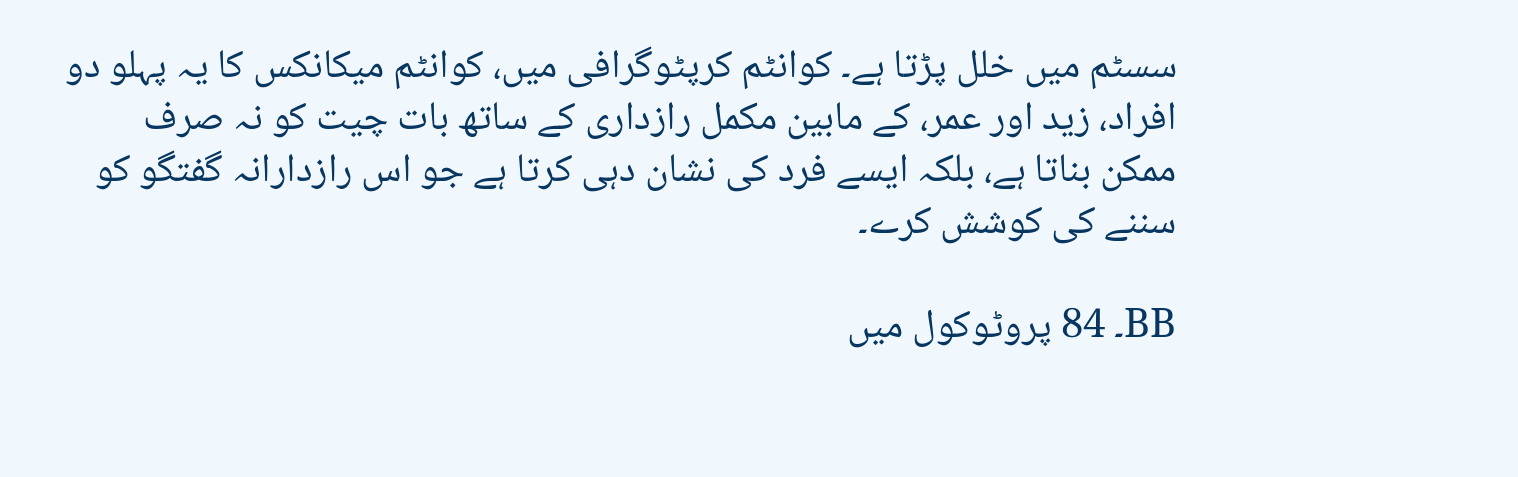سسٹم میں خلل پڑتا ہے۔ کوانٹم کرپٹوگرافی میں، کوانٹم میکانکس کا یہ پہلو دو افراد، زید اور عمر، کے مابین مکمل رازداری کے ساتھ بات چیت کو نہ صرف ممکن بناتا ہے، بلکہ ایسے فرد کی نشان دہی کرتا ہے جو اس رازدارانہ گفتگو کو سننے کی کوشش کرے۔

BB۔ 84 پروٹوکول میں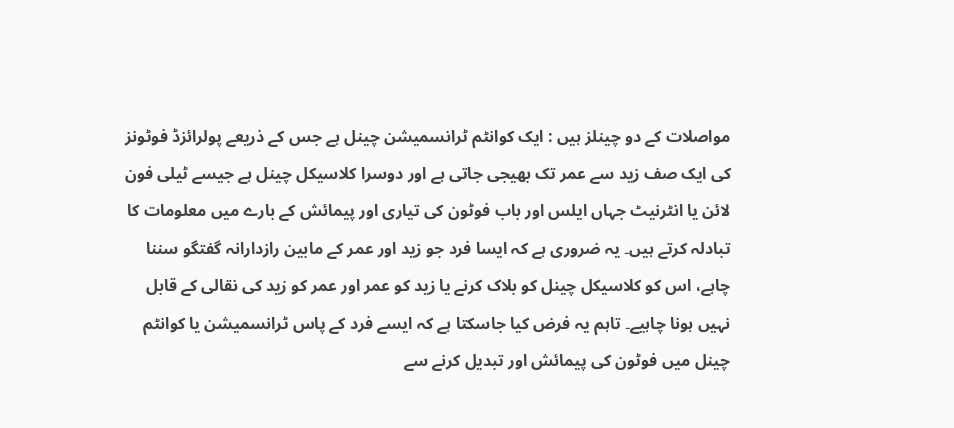مواصلات کے دو چینلز ہیں : ایک کوانٹم ٹرانسمیشن چینل ہے جس کے ذریعے پولرائزڈ فوٹونز کی ایک صف زید سے عمر تک بھیجی جاتی ہے اور دوسرا کلاسیکل چینل ہے جیسے ٹیلی فون لائن یا انٹرنیٹ جہاں ایلس اور باب فوٹون کی تیاری اور پیمائش کے بارے میں معلومات کا تبادلہ کرتے ہیں۔ یہ ضروری ہے کہ ایسا فرد جو زید اور عمر کے مابین رازدارانہ گفتگو سننا چاہے، اس کو کلاسیکل چینل کو بلاک کرنے یا زید کو عمر اور عمر کو زید کی نقالی کے قابل نہیں ہونا چاہیے۔ تاہم یہ فرض کیا جاسکتا ہے کہ ایسے فرد کے پاس ٹرانسمیشن یا کوانٹم چینل میں فوٹون کی پیمائش اور تبدیل کرنے سے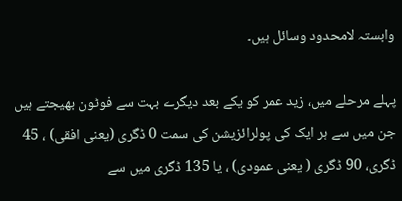وابستہ لامحدود وسائل ہیں۔

پہلے مرحلے میں، زید عمر کو یکے بعد دیگرے بہت سے فوٹون بھیجتے ہیں جن میں سے ہر ایک کی پولرائزیشن کی سمت 0 ڈگری (یعنی افقی) ، 45 ڈگری، 90 ڈگری ( یعنی عمودی) ، یا 135 ڈگری میں سے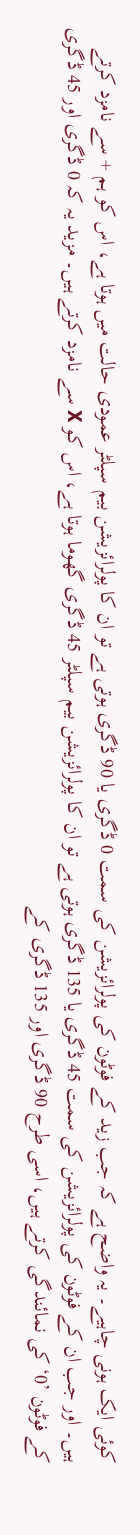کوئی ایک ہونی چاہیے۔ یہ واضح ہے کہ جب زید کے فوٹون کی پولرائزیشن کی سمت 0 ڈگری یا 90 ڈگری ہوتی ہے تو ان کا پولرائزیشن بیم سپلٹر عمودی حالت میں ہوتا ہے، اس کو ہم + سے نامزد کرتے ہیں۔ اور جب ان کے فوٹون کی پولرائزیشن کی سمت 45 ڈگری یا 135 ڈگری ہوتی ہے تو ان کا پولرائزیشن بیم سپلٹر 45 ڈگری گھوما ہوتا ہے، اس کو X سے نامزد کرتے ہیں۔ مزید یہ کہ 0 ڈگری اور 45 ڈگری کے فوٹون ’0‘ کی نمائندگی کرتے ہیں، اسی طرح 90 ڈگری اور 135 ڈگری کے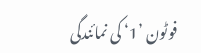فوٹون ’1‘ کی نمائندگی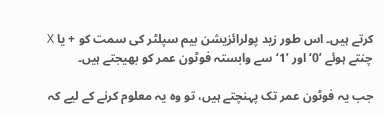کرتے ہیں۔ اس طور زید پولرائزیشن بیم سپلٹر کی سمت کو + یا X چنتے ہوئے ’0‘ اور ’1‘ سے وابستہ فوٹون عمر کو بھیجتے ہیں۔

جب یہ فوٹون عمر تک پہنچتے ہیں، تو وہ یہ معلوم کرنے کے لیے کہ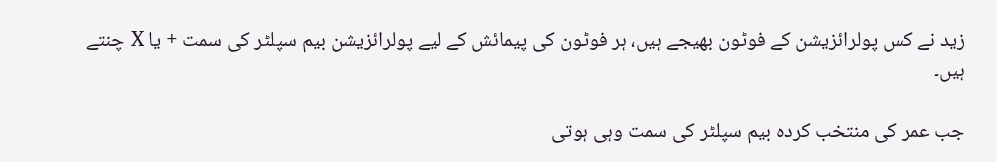زید نے کس پولرائزیشن کے فوٹون بھیجے ہیں، ہر فوٹون کی پیمائش کے لیے پولرائزیشن بیم سپلٹر کی سمت + یا X چنتے ہیں۔

جب عمر کی منتخب کردہ بیم سپلٹر کی سمت وہی ہوتی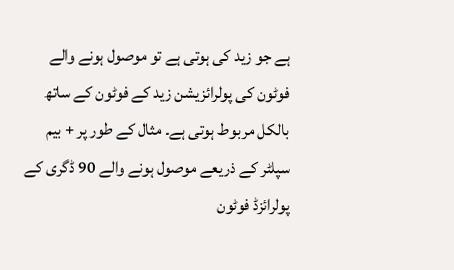ہے جو زید کی ہوتی ہے تو موصول ہونے والے فوٹون کی پولرائزیشن زید کے فوٹون کے ساتھ بالکل مربوط ہوتی ہے۔ مثال کے طور پر + بیم سپلٹر کے ذریعے موصول ہونے والے 90 ڈگری کے پولرائزڈ فوٹون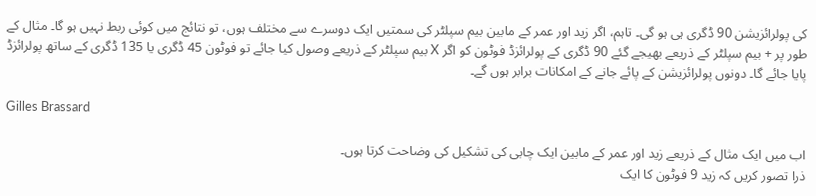کی پولرائزیشن 90 ڈگری ہی ہو گی۔ تاہم، اگر زید اور عمر کے مابین بیم سپلٹر کی سمتیں ایک دوسرے سے مختلف ہوں، تو نتائج میں کوئی ربط نہیں ہو گا۔ مثال کے طور پر + بیم سپلٹر کے ذریعے بھیجے گئے 90 ڈگری کے پولرائزڈ فوٹون کو اگر X بیم سپلٹر کے ذریعے وصول کیا جائے تو فوٹون 45 ڈگری یا 135 ڈگری کے ساتھ پولرائزڈ پایا جائے گا۔ دونوں پولرائزیشن کے پائے جانے کے امکانات برابر ہوں گے۔

Gilles Brassard

اب میں ایک مثال کے ذریعے زید اور عمر کے مابین ایک چابی کی تشکیل کی وضاحت کرتا ہوں۔
ذرا تصور کریں کہ زید 9 فوٹون کا ایک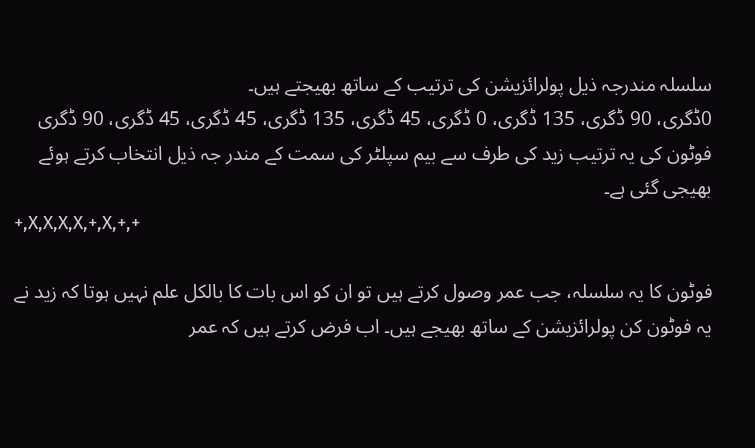سلسلہ مندرجہ ذیل پولرائزیشن کی ترتیب کے ساتھ بھیجتے ہیں۔
0ڈگری، 90 ڈگری، 135 ڈگری، 0 ڈگری، 45 ڈگری، 135 ڈگری، 45 ڈگری، 45 ڈگری، 90 ڈگری
فوٹون کی یہ ترتیب زید کی طرف سے بیم سپلٹر کی سمت کے مندر جہ ذیل انتخاب کرتے ہوئے بھیجی گئی ہے۔
+,X,X,X,X,+,X,+,+

فوٹون کا یہ سلسلہ، جب عمر وصول کرتے ہیں تو ان کو اس بات کا بالکل علم نہیں ہوتا کہ زید نے یہ فوٹون کن پولرائزیشن کے ساتھ بھیجے ہیں۔ اب فرض کرتے ہیں کہ عمر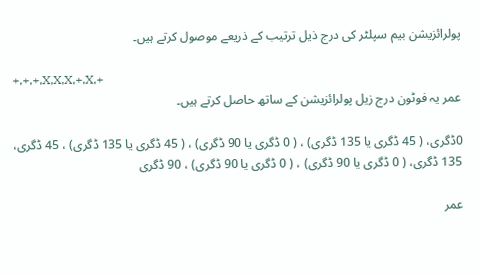پولرائزیشن بیم سپلٹر کی درج ذیل ترتیب کے ذریعے موصول کرتے ہیں۔

+,+,+,X,X,X,+,X,+
عمر یہ فوٹون درج زیل پولرائزیشن کے ساتھ حاصل کرتے ہیں۔

0ڈگری، ( 45 ڈگری یا 135 ڈگری) ، ( 0 ڈگری یا 90 ڈگری) ، ( 45 ڈگری یا 135 ڈگری) ، 45 ڈگری، 135 ڈگری، ( 0 ڈگری یا 90 ڈگری) ، ( 0 ڈگری یا 90 ڈگری) ، 90 ڈگری

عمر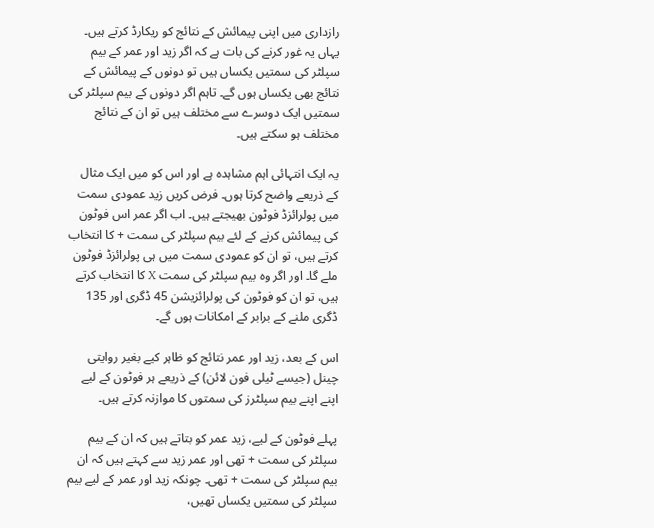رازداری میں اپنی پیمائش کے نتائج کو ریکارڈ کرتے ہیں۔ یہاں یہ غور کرنے کی بات ہے کہ اگر زید اور عمر کے بیم سپلٹر کی سمتیں یکساں ہیں تو دونوں کے پیمائش کے نتائج بھی یکساں ہوں گے۔ تاہم اگر دونوں کے بیم سپلٹر کی سمتیں ایک دوسرے سے مختلف ہیں تو ان کے نتائج مختلف ہو سکتے ہیں۔

یہ ایک انتہائی اہم مشاہدہ ہے اور اس کو میں ایک مثال کے ذریعے واضح کرتا ہوں۔ فرض کریں زید عمودی سمت میں پولرائزڈ فوٹون بھیجتے ہیں۔ اب اگر عمر اس فوٹون کی پیمائش کرنے کے لئے بیم سپلٹر کی سمت + کا انتخاب کرتے ہیں، تو ان کو عمودی سمت میں ہی پولرائزڈ فوٹون ملے گا۔ اور اگر وہ بیم سپلٹر کی سمت X کا انتخاب کرتے ہیں، تو ان کو فوٹون کی پولرائزیشن 45 ڈگری اور 135 ڈگری ملنے کے برابر کے امکانات ہوں گے۔

اس کے بعد، زید اور عمر نتائج کو ظاہر کیے بغیر روایتی چینل (جیسے ٹیلی فون لائن) کے ذریعے ہر فوٹون کے لیے اپنے اپنے بیم سپلٹرز کی سمتوں کا موازنہ کرتے ہیں۔

پہلے فوٹون کے لیے، زید عمر کو بتاتے ہیں کہ ان کے بیم سپلٹر کی سمت + تھی اور عمر زید سے کہتے ہیں کہ ان بیم سپلٹر کی سمت + تھی۔ چونکہ زید اور عمر کے لیے بیم سپلٹر کی سمتیں یکساں تھیں،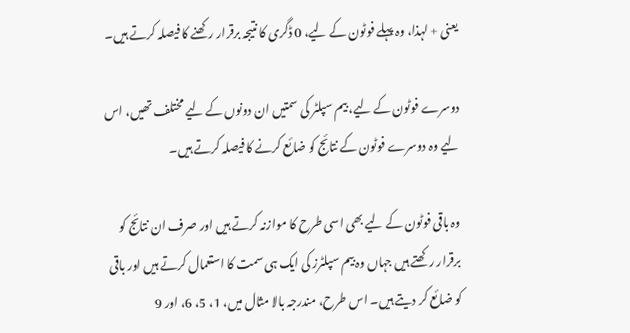یعنی + لہذا، وہ پہلے فوٹون کے لیے، 0 ڈگری کا نتیجہ برقرار رکھنے کا فیصلہ کرتے ہیں۔

دوسرے فوٹون کے لیے، بیم سپلٹر کی سمتیں ان دونوں کے لیے مختلف تھیں، اس لیے وہ دوسرے فوٹون کے نتائج کو ضائع کرنے کا فیصلہ کرتے ہیں۔

وہ باقی فوٹون کے لیے بھی اسی طرح کا موازنہ کرتے ہیں اور صرف ان نتائج کو برقرار رکھتے ہیں جہاں وہ بیم سپلٹرز کی ایک ہی سمت کا استعمال کرتے ہیں اور باقی کو ضائع کر دیتے ہیں۔ اس طرح، مندرجہ بالا مثال میں، 1، 5، 6، اور 9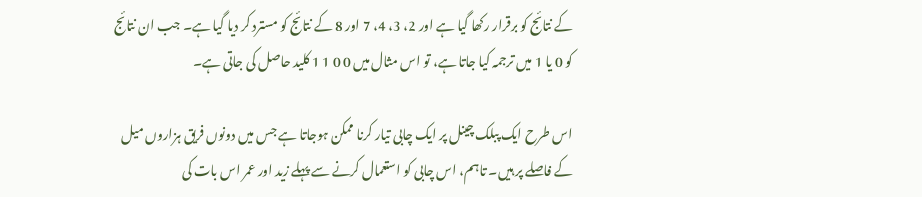کے نتائج کو برقرار رکھا گیا ہے اور 2، 3، 4، 7 اور 8 کے نتائج کو مسترد کر دیا گیا ہے۔ جب ان نتائج کو 0 یا 1 میں ترجمہ کیا جاتا ہے، تو اس مثال میں 0 0 1 1 کلید حاصل کی جاتی ہے۔

اس طرح ایک پبلک چینل پر ایک چابی تیار کرنا ممکن ہوجاتا ہے جس میں دونوں فریق ہزاروں میل کے فاصلے پر ہیں۔ تاہم، اس چابی کو استعمال کرنے سے پہلے زید اور عمر اس بات کی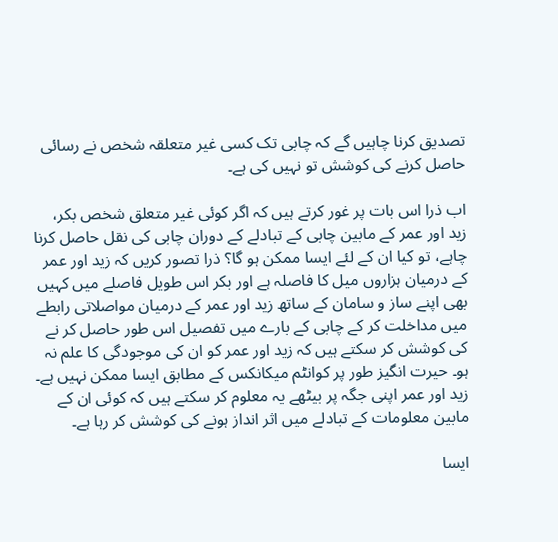تصدیق کرنا چاہیں گے کہ چابی تک کسی غیر متعلقہ شخص نے رسائی حاصل کرنے کی کوشش تو نہیں کی ہے۔

اب ذرا اس بات پر غور کرتے ہیں کہ اگر کوئی غیر متعلق شخص بکر، زید اور عمر کے مابین چابی کے تبادلے کے دوران چابی کی نقل حاصل کرنا چاہے، تو کیا ان کے لئے ایسا ممکن ہو گا؟ ذرا تصور کریں کہ زید اور عمر کے درمیان ہزاروں میل کا فاصلہ ہے اور بکر اس طویل فاصلے میں کہیں بھی اپنے ساز و سامان کے ساتھ زید اور عمر کے درمیان مواصلاتی رابطے میں مداخلت کر کے چابی کے بارے میں تفصیل اس طور حاصل کر نے کی کوشش کر سکتے ہیں کہ زید اور عمر کو ان کی موجودگی کا علم نہ ہو۔ حیرت انگیز طور پر کوانٹم میکانکس کے مطابق ایسا ممکن نہیں ہے۔ زید اور عمر اپنی جگہ پر بیٹھے یہ معلوم کر سکتے ہیں کہ کوئی ان کے مابین معلومات کے تبادلے میں اثر انداز ہونے کی کوشش کر رہا ہے۔

ایسا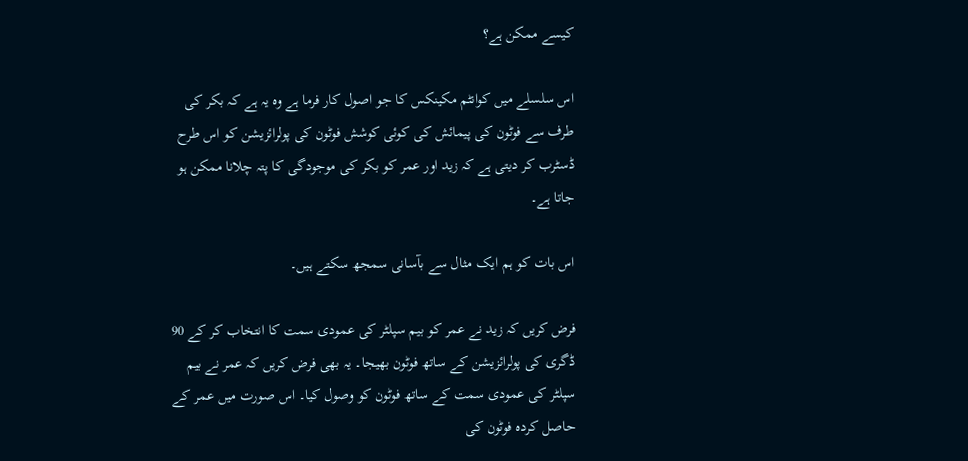کیسے ممکن ہے؟

اس سلسلے میں کوانٹم مکینکس کا جو اصول کار فرما ہے وہ یہ ہے کہ بکر کی طرف سے فوٹون کی پیمائش کی کوئی کوشش فوٹون کی پولرائزیشن کو اس طرح ڈسٹرب کر دیتی ہے کہ زید اور عمر کو بکر کی موجودگی کا پتہ چلانا ممکن ہو جاتا ہے۔

اس بات کو ہم ایک مثال سے بآسانی سمجھ سکتے ہیں۔

فرض کریں کہ زید نے عمر کو بیم سپلٹر کی عمودی سمت کا انتخاب کر کے 90 ڈگری کی پولرائزیشن کے ساتھ فوٹون بھیجا۔ یہ بھی فرض کریں کہ عمر نے بیم سپلٹر کی عمودی سمت کے ساتھ فوٹون کو وصول کیا۔ اس صورت میں عمر کے حاصل کردہ فوٹون کی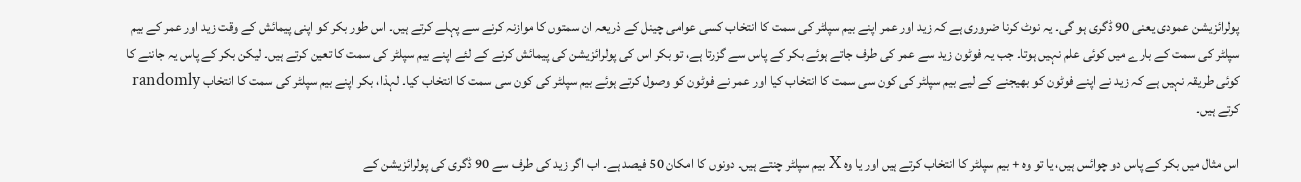پولرائزیشن عمودی یعنی 90 ڈگری ہو گی۔ یہ نوٹ کرنا ضروری ہے کہ زید اور عمر اپنے بیم سپلٹر کی سمت کا انتخاب کسی عوامی چینل کے ذریعہ ان سمتوں کا موازنہ کرنے سے پہلے کرتے ہیں۔ اس طور بکر کو اپنی پیمائش کے وقت زید اور عمر کے بیم سپلٹر کی سمت کے بارے میں کوئی علم نہیں ہوتا۔ جب یہ فوٹون زید سے عمر کی طرف جاتے ہوئے بکر کے پاس سے گزرتا ہے، تو بکر اس کی پولرائزیشن کی پیمائش کرنے کے لئے اپنے بیم سپلٹر کی سمت کا تعین کرتے ہیں۔ لیکن بکر کے پاس یہ جاننے کا کوئی طریقہ نہیں ہے کہ زید نے اپنے فوٹون کو بھیجنے کے لیے بیم سپلٹر کی کون سی سمت کا انتخاب کیا اور عمر نے فوٹون کو وصول کرتے ہوئے بیم سپلٹر کی کون سی سمت کا انتخاب کیا۔ لہذا، بکر اپنے بیم سپلٹر کی سمت کا انتخاب randomly کرتے ہیں۔

اس مثال میں بکر کے پاس دو چوائس ہیں، یا تو وہ + بیم سپلٹر کا انتخاب کرتے ہیں اور یا وہ X بیم سپلٹر چنتے ہیں۔ دونوں کا امکان 50 فیصد ہے۔ اب اگر زید کی طرف سے 90 ڈگری کی پولرائزیشن کے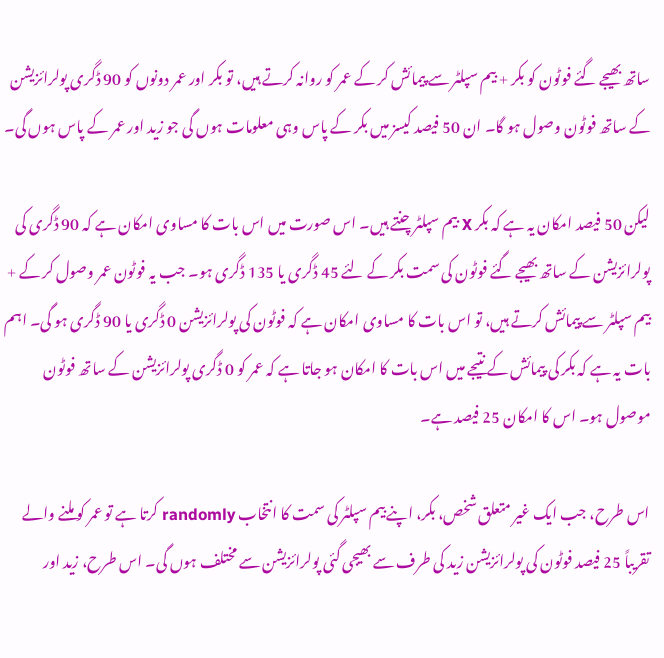ساتھ بھیجے گئے فوٹون کو بکر + بیم سپلٹر سے پیمائش کر کے عمر کو روانہ کرتے ہیں، تو بکر اور عمر دونوں کو 90 ڈگری پولرائزیشن کے ساتھ فوٹون وصول ہو گا۔ ان 50 فیصد کیسز میں بکر کے پاس وہی معلومات ہوں گی جو زید اور عمر کے پاس ہوں گی۔

لیکن 50 فیصد امکان یہ ہے کہ بکر X بیم سپلٹر چنتے ہیں۔ اس صورت میں اس بات کا مساوی امکان ہے کہ 90 ڈگری کی پولرائزیشن کے ساتھ بھیجے گئے فوٹون کی سمت بکر کے لئے 45 ڈگری یا 135 ڈگری ہو۔ جب یہ فوٹون عمر وصول کر کے + بیم سپلٹر سے پیمائش کرتے ہیں، تو اس بات کا مساوی امکان ہے کہ فوٹون کی پولرائزیشن 0 ڈگری یا 90 ڈگری ہو گی۔ اہم بات یہ ہے کہ بکر کی پیمائش کے نتیجے میں اس بات کا امکان ہو جاتا ہے کہ عمر کو 0 ڈگری پولرائزیشن کے ساتھ فوٹون موصول ہو۔ اس کا امکان 25 فیصد ہے۔

اس طرح، جب ایک غیر متعلق شخص، بکر، اپنے بیم سپلٹر کی سمت کا انتخاب randomly کرتا ہے تو عمر کو ملنے والے تقریباً 25 فیصد فوٹون کی پولرائزیشن زید کی طرف سے بھیجی گئی پولرائزیشن سے مختلف ہوں گی۔ اس طرح، زید اور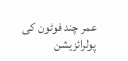عمر چند فوٹون کی پولرائزیشن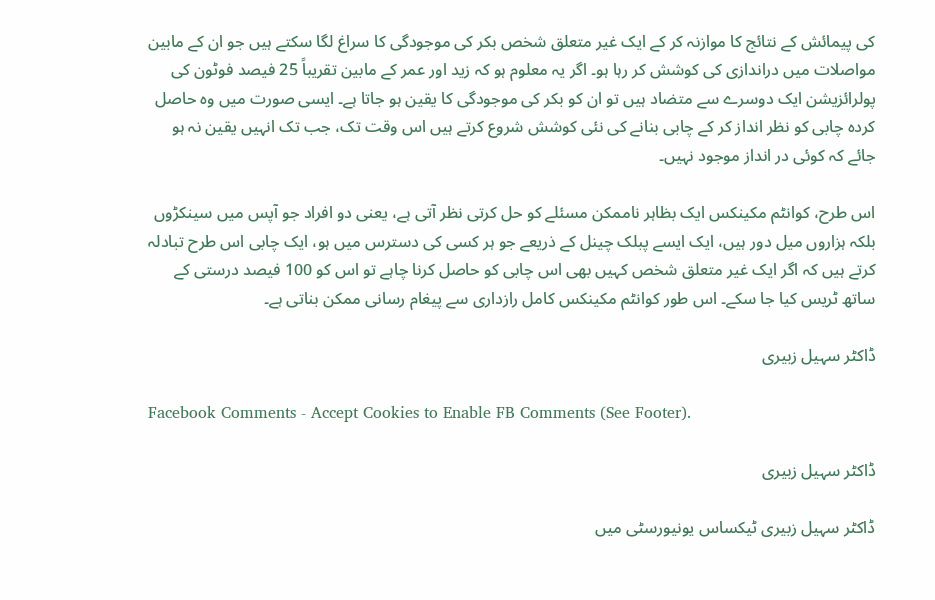کی پیمائش کے نتائج کا موازنہ کر کے ایک غیر متعلق شخص بکر کی موجودگی کا سراغ لگا سکتے ہیں جو ان کے مابین مواصلات میں دراندازی کی کوشش کر رہا ہو۔ اگر یہ معلوم ہو کہ زید اور عمر کے مابین تقریباً 25 فیصد فوٹون کی پولرائزیشن ایک دوسرے سے متضاد ہیں تو ان کو بکر کی موجودگی کا یقین ہو جاتا ہے۔ ایسی صورت میں وہ حاصل کردہ چابی کو نظر انداز کر کے چابی بنانے کی نئی کوشش شروع کرتے ہیں اس وقت تک، جب تک انہیں یقین نہ ہو جائے کہ کوئی در انداز موجود نہیں۔

اس طرح، کوانٹم مکینکس ایک بظاہر ناممکن مسئلے کو حل کرتی نظر آتی ہے، یعنی دو افراد جو آپس میں سینکڑوں بلکہ ہزاروں میل دور ہیں، ایک ایسے پبلک چینل کے ذریعے جو ہر کسی کی دسترس میں ہو، ایک چابی اس طرح تبادلہ کرتے ہیں کہ اگر ایک غیر متعلق شخص کہیں بھی اس چابی کو حاصل کرنا چاہے تو اس کو 100 فیصد درستی کے ساتھ ٹریس کیا جا سکے۔ اس طور کوانٹم مکینکس کامل رازداری سے پیغام رسانی ممکن بناتی ہے۔

ڈاکٹر سہیل زبیری

Facebook Comments - Accept Cookies to Enable FB Comments (See Footer).

ڈاکٹر سہیل زبیری

ڈاکٹر سہیل زبیری ٹیکساس یونیورسٹی میں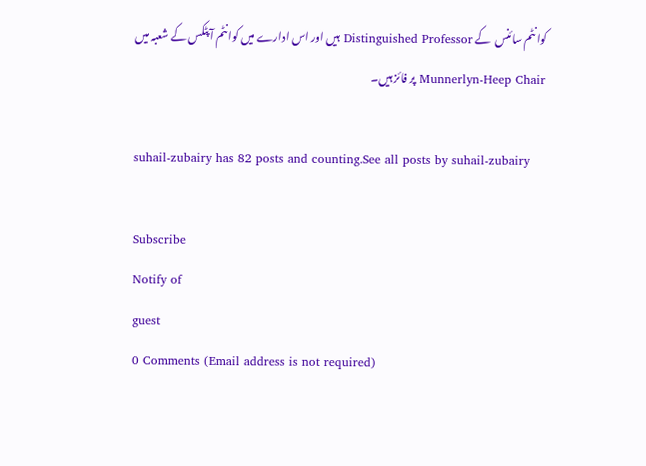کوانٹم سائنس  کے Distinguished Professor ہیں اور اس ادارے میں کوانٹم آپٹکس کے شعبہ میں Munnerlyn-Heep Chair پر فائز ہیں۔

suhail-zubairy has 82 posts and counting.See all posts by suhail-zubairy

Subscribe
Notify of
guest
0 Comments (Email address is not required)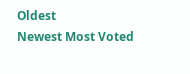Oldest
Newest Most Voted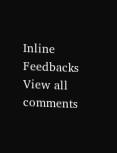Inline Feedbacks
View all comments